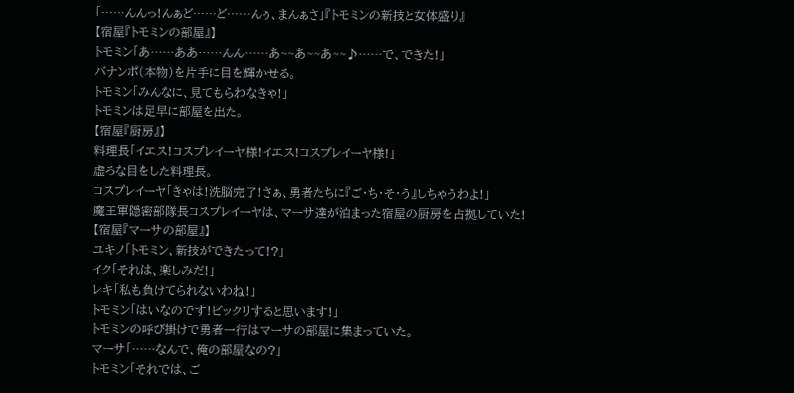「……んんっ!んぁど……ど……んぅ、まんぁさ」『トモミンの新技と女体盛り』
【宿屋『トモミンの部屋』】
トモミン「あ……ああ……んん……あ~~あ~~あ~~♪……で、できた!」
バナンポ(本物)を片手に目を輝かせる。
トモミン「みんなに、見てもらわなきゃ!」
トモミンは足早に部屋を出た。
【宿屋『厨房』】
料理長「イエス!コスプレイーヤ様!イエス!コスプレイーヤ様!」
虚ろな目をした料理長。
コスプレイーヤ「きゃは!洗脳完了!さぁ、勇者たちに『ご・ち・そ・う』しちゃうわよ!」
魔王軍隠密部隊長コスプレイーヤは、マーサ達が泊まった宿屋の厨房を占拠していた!
【宿屋『マーサの部屋』】
ユキノ「トモミン、新技ができたって!?」
イク「それは、楽しみだ!」
レキ「私も負けてられないわね!」
トモミン「はいなのです!ビックリすると思います!」
トモミンの呼び掛けで勇者一行はマーサの部屋に集まっていた。
マーサ「……なんで、俺の部屋なの?」
トモミン「それでは、ご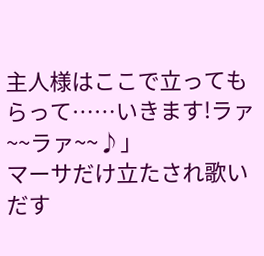主人様はここで立ってもらって……いきます!ラァ~~ラァ~~♪」
マーサだけ立たされ歌いだす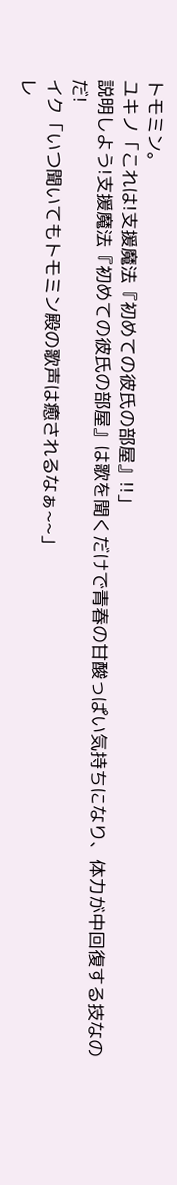トモミン。
ユキノ「これは!支援魔法『初めての彼氏の部屋』!!」
説明しよう!支援魔法『初めての彼氏の部屋』は歌を聞くだけで青春の甘酸っぱい気持ちになり、体力が中回復する技なのだ!
イク「いつ聞いてもトモミン殿の歌声は癒されるなぁ~~」
レ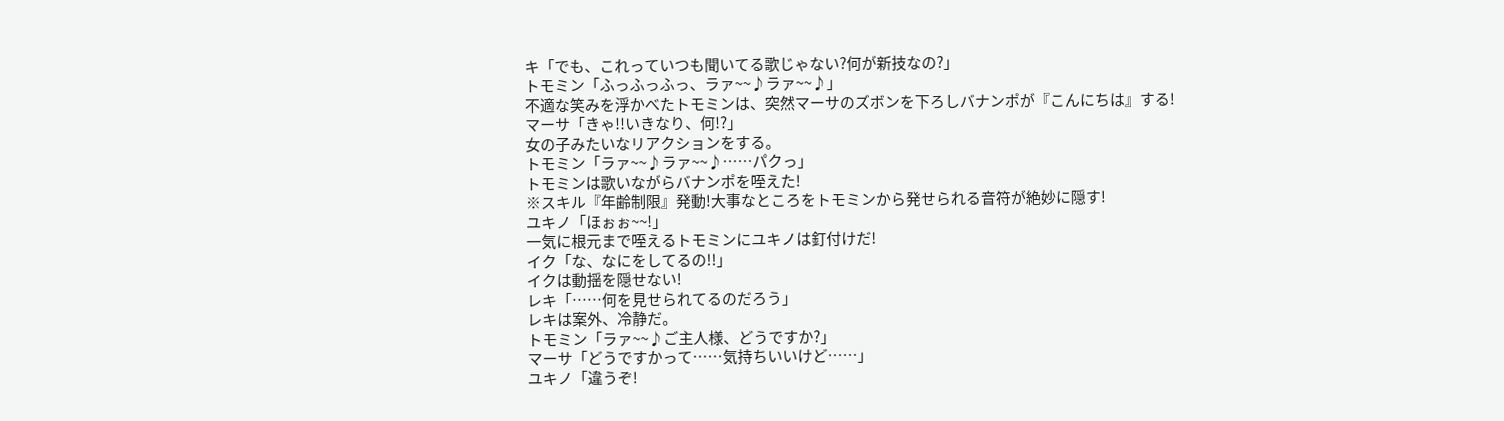キ「でも、これっていつも聞いてる歌じゃない?何が新技なの?」
トモミン「ふっふっふっ、ラァ~~♪ラァ~~♪」
不適な笑みを浮かべたトモミンは、突然マーサのズボンを下ろしバナンポが『こんにちは』する!
マーサ「きゃ!!いきなり、何!?」
女の子みたいなリアクションをする。
トモミン「ラァ~~♪ラァ~~♪……パクっ」
トモミンは歌いながらバナンポを咥えた!
※スキル『年齢制限』発動!大事なところをトモミンから発せられる音符が絶妙に隠す!
ユキノ「ほぉぉ~~!」
一気に根元まで咥えるトモミンにユキノは釘付けだ!
イク「な、なにをしてるの!!」
イクは動揺を隠せない!
レキ「……何を見せられてるのだろう」
レキは案外、冷静だ。
トモミン「ラァ~~♪ご主人様、どうですか?」
マーサ「どうですかって……気持ちいいけど……」
ユキノ「違うぞ!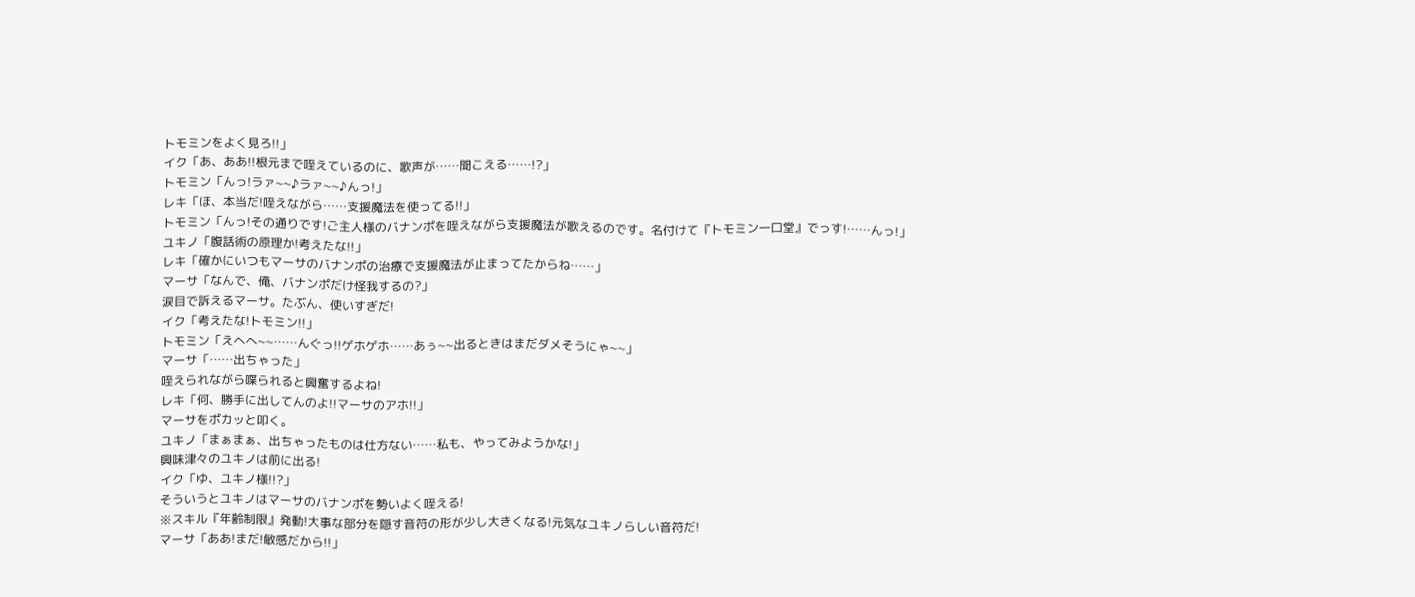トモミンをよく見ろ!!」
イク「あ、ああ!!根元まで咥えているのに、歌声が……聞こえる……!?」
トモミン「んっ!ラァ~~♪ラァ~~♪んっ!」
レキ「ほ、本当だ!咥えながら……支援魔法を使ってる!!」
トモミン「んっ!その通りです!ご主人様のバナンポを咥えながら支援魔法が歌えるのです。名付けて『トモミン一口堂』でっす!……んっ!」
ユキノ「腹話術の原理か!考えたな!!」
レキ「確かにいつもマーサのバナンポの治療で支援魔法が止まってたからね……」
マーサ「なんで、俺、バナンポだけ怪我するの?」
涙目で訴えるマーサ。たぶん、使いすぎだ!
イク「考えたな!トモミン!!」
トモミン「えへへ~~……んぐっ!!ゲホゲホ……あぅ~~出るときはまだダメそうにゃ~~」
マーサ「……出ちゃった」
咥えられながら喋られると興奮するよね!
レキ「何、勝手に出してんのよ!!マーサのアホ!!」
マーサをポカッと叩く。
ユキノ「まぁまぁ、出ちゃったものは仕方ない……私も、やってみようかな!」
興味津々のユキノは前に出る!
イク「ゆ、ユキノ様!!?」
そういうとユキノはマーサのバナンポを勢いよく咥える!
※スキル『年齢制限』発動!大事な部分を隠す音符の形が少し大きくなる!元気なユキノらしい音符だ!
マーサ「ああ!まだ!敏感だから!!」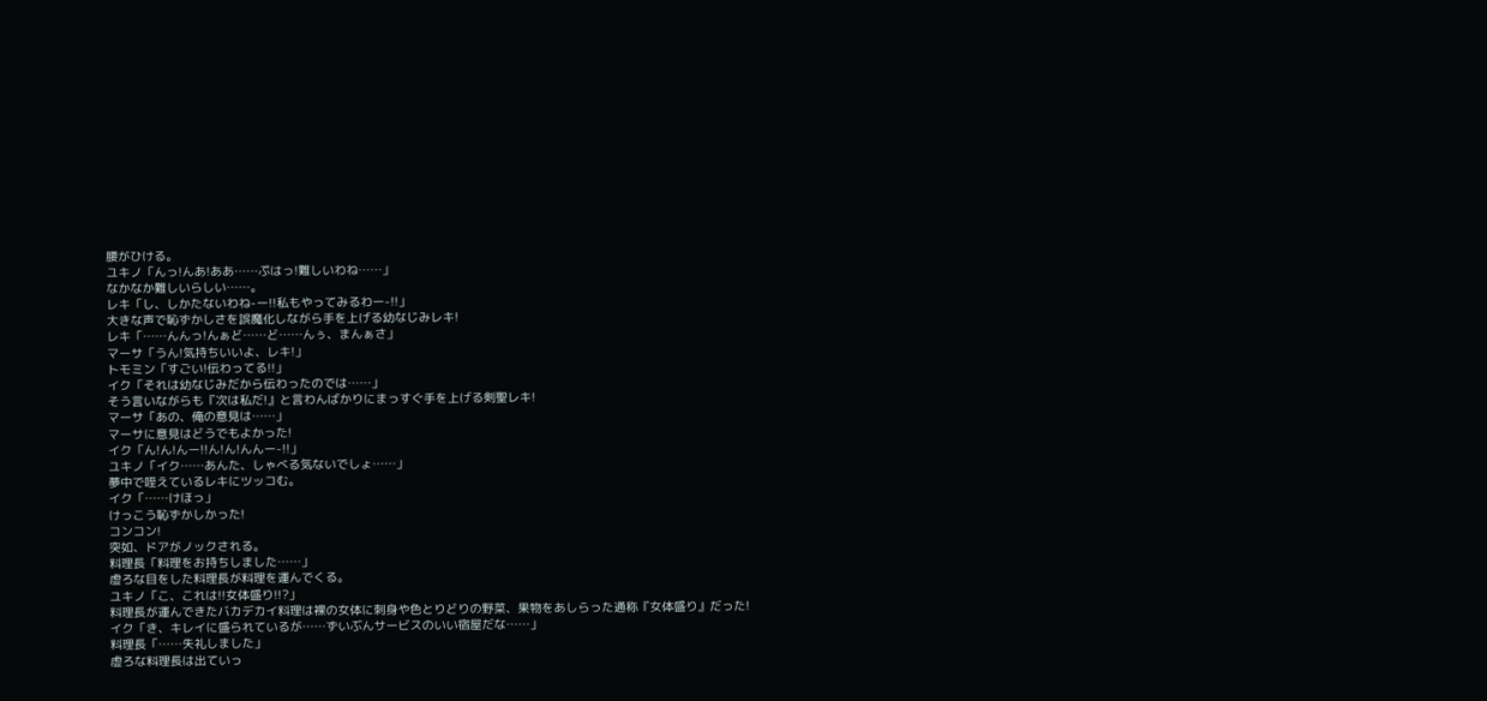腰がひける。
ユキノ「んっ!んあ!ああ……ぷはっ!難しいわね……」
なかなか難しいらしい……。
レキ「し、しかたないわね-ー!!私もやってみるわー-!!」
大きな声で恥ずかしさを誤魔化しながら手を上げる幼なじみレキ!
レキ「……んんっ!んぁど……ど……んぅ、まんぁさ」
マーサ「うん!気持ちいいよ、レキ!」
トモミン「すごい!伝わってる!!」
イク「それは幼なじみだから伝わったのでは……」
そう言いながらも『次は私だ!』と言わんばかりにまっすぐ手を上げる剣聖レキ!
マーサ「あの、俺の意見は……」
マーサに意見はどうでもよかった!
イク「ん!ん!んー!!ん!ん!んんー-!!」
ユキノ「イク……あんた、しゃべる気ないでしょ……」
夢中で咥えているレキにツッコむ。
イク「……けほっ」
けっこう恥ずかしかった!
コンコン!
突如、ドアがノックされる。
料理長「料理をお持ちしました……」
虚ろな目をした料理長が料理を運んでくる。
ユキノ「こ、これは!!女体盛り!!?」
料理長が運んできたバカデカイ料理は裸の女体に刺身や色とりどりの野菜、果物をあしらった通称『女体盛り』だった!
イク「き、キレイに盛られているが……ずいぶんサービスのいい宿屋だな……」
料理長「……失礼しました」
虚ろな料理長は出ていっ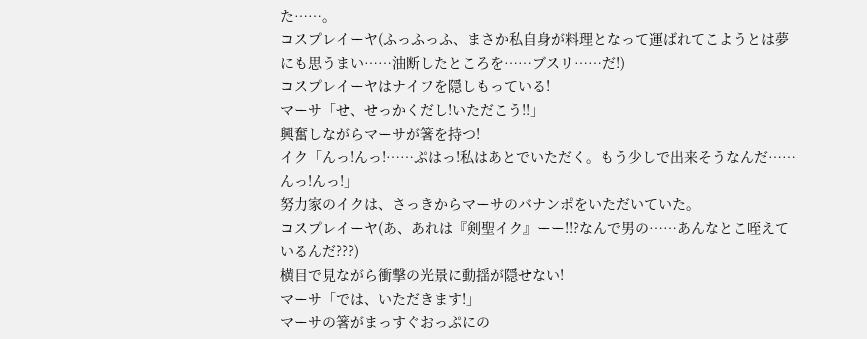た……。
コスプレイーヤ(ふっふっふ、まさか私自身が料理となって運ばれてこようとは夢にも思うまい……油断したところを……ブスリ……だ!)
コスプレイーヤはナイフを隠しもっている!
マーサ「せ、せっかくだし!いただこう!!」
興奮しながらマーサが箸を持つ!
イク「んっ!んっ!……ぷはっ!私はあとでいただく。もう少しで出来そうなんだ……んっ!んっ!」
努力家のイクは、さっきからマーサのバナンポをいただいていた。
コスプレイーヤ(あ、あれは『剣聖イク』ーー!!?なんで男の……あんなとこ咥えているんだ???)
横目で見ながら衝撃の光景に動揺が隠せない!
マーサ「では、いただきます!」
マーサの箸がまっすぐおっぷにの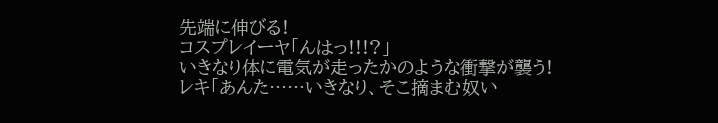先端に伸びる!
コスプレイーヤ「んはっ!!!?」
いきなり体に電気が走ったかのような衝撃が襲う!
レキ「あんた……いきなり、そこ摘まむ奴い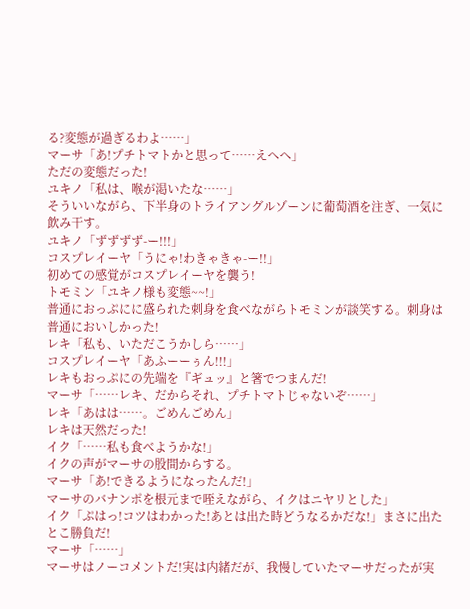る?変態が過ぎるわよ……」
マーサ「あ!プチトマトかと思って……えへへ」
ただの変態だった!
ユキノ「私は、喉が渇いたな……」
そういいながら、下半身のトライアングルゾーンに葡萄酒を注ぎ、一気に飲み干す。
ユキノ「ずずずず-ー!!!」
コスプレイーヤ「うにゃ!わきゃきゃ-ー!!」
初めての感覚がコスプレイーヤを襲う!
トモミン「ユキノ様も変態~~!」
普通におっぷにに盛られた刺身を食べながらトモミンが談笑する。刺身は普通においしかった!
レキ「私も、いただこうかしら……」
コスプレイーヤ「あふーーぅん!!!」
レキもおっぷにの先端を『ギュッ』と箸でつまんだ!
マーサ「……レキ、だからそれ、プチトマトじゃないぞ……」
レキ「あはは……。ごめんごめん」
レキは天然だった!
イク「……私も食べようかな!」
イクの声がマーサの股間からする。
マーサ「あ!できるようになったんだ!」
マーサのバナンポを根元まで咥えながら、イクはニヤリとした」
イク「ぷはっ!コツはわかった!あとは出た時どうなるかだな!」まさに出たとこ勝負だ!
マーサ「……」
マーサはノーコメントだ!実は内緒だが、我慢していたマーサだったが実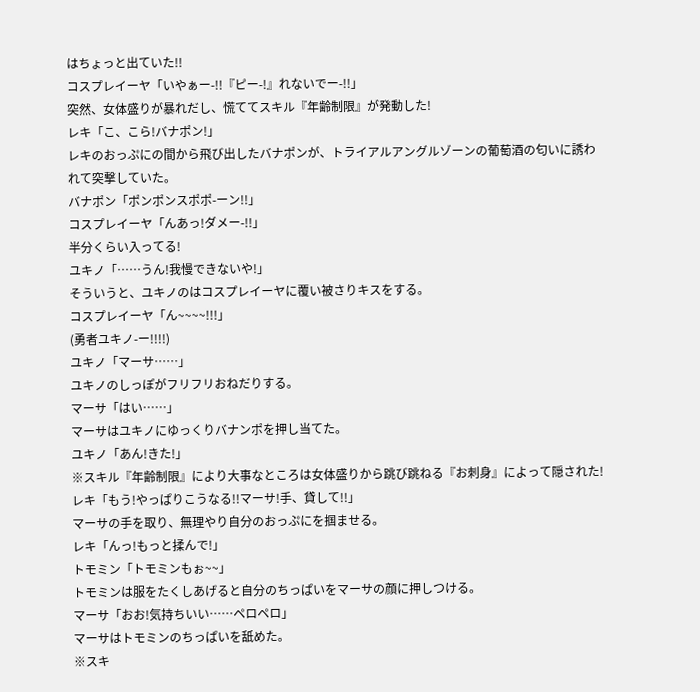はちょっと出ていた!!
コスプレイーヤ「いやぁー-!!『ピー-!』れないでー-!!」
突然、女体盛りが暴れだし、慌ててスキル『年齢制限』が発動した!
レキ「こ、こら!バナポン!」
レキのおっぷにの間から飛び出したバナポンが、トライアルアングルゾーンの葡萄酒の匂いに誘われて突撃していた。
バナポン「ポンポンスポポ-ーン!!」
コスプレイーヤ「んあっ!ダメー-!!」
半分くらい入ってる!
ユキノ「……うん!我慢できないや!」
そういうと、ユキノのはコスプレイーヤに覆い被さりキスをする。
コスプレイーヤ「ん~~~~!!!」
(勇者ユキノ-ー!!!!)
ユキノ「マーサ……」
ユキノのしっぽがフリフリおねだりする。
マーサ「はい……」
マーサはユキノにゆっくりバナンポを押し当てた。
ユキノ「あん!きた!」
※スキル『年齢制限』により大事なところは女体盛りから跳び跳ねる『お刺身』によって隠された!
レキ「もう!やっぱりこうなる!!マーサ!手、貸して!!」
マーサの手を取り、無理やり自分のおっぷにを掴ませる。
レキ「んっ!もっと揉んで!」
トモミン「トモミンもぉ~~」
トモミンは服をたくしあげると自分のちっぱいをマーサの顔に押しつける。
マーサ「おお!気持ちいい……ペロペロ」
マーサはトモミンのちっぱいを舐めた。
※スキ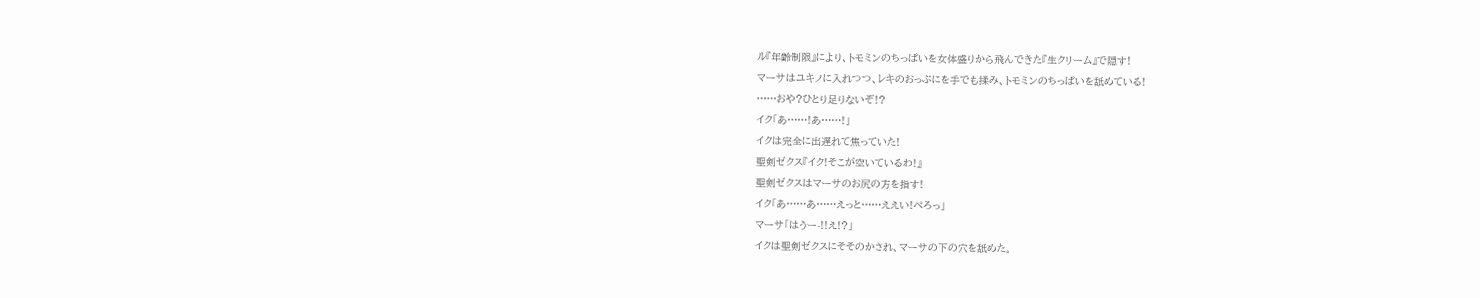ル『年齢制限』により、トモミンのちっぱいを女体盛りから飛んできた『生クリーム』で隠す!
マーサはユキノに入れつつ、レキのおっぷにを手でも揉み、トモミンのちっぱいを舐めている!
……おや?ひとり足りないぞ!?
イク「あ……!あ……!」
イクは完全に出遅れて焦っていた!
聖剣ゼクス『イク!そこが空いているわ!』
聖剣ゼクスはマーサのお尻の方を指す!
イク「あ……あ……えっと……ええい!ぺろっ」
マーサ「はうー-!!え!?」
イクは聖剣ゼクスにそそのかされ、マーサの下の穴を舐めた。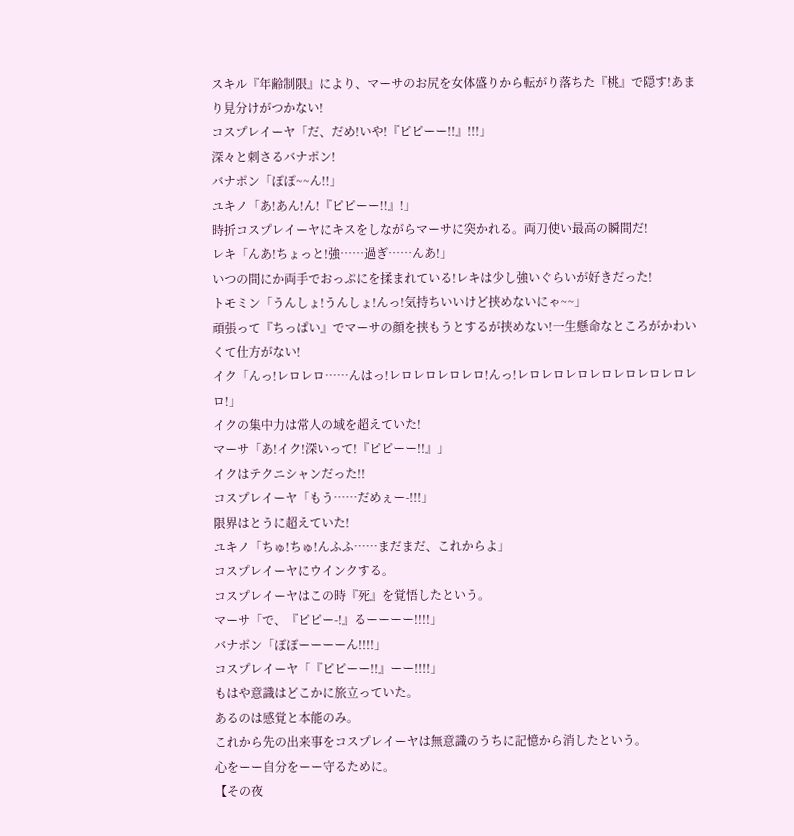スキル『年齢制限』により、マーサのお尻を女体盛りから転がり落ちた『桃』で隠す!あまり見分けがつかない!
コスプレイーヤ「だ、だめ!いや!『ピピーー!!』!!!」
深々と刺さるバナポン!
バナポン「ぽぽ~~ん!!」
ユキノ「あ!あん!ん!『ピピーー!!』!」
時折コスプレイーヤにキスをしながらマーサに突かれる。両刀使い最高の瞬間だ!
レキ「んあ!ちょっと!強……過ぎ……んあ!」
いつの間にか両手でおっぷにを揉まれている!レキは少し強いぐらいが好きだった!
トモミン「うんしょ!うんしょ!んっ!気持ちいいけど挟めないにゃ~~」
頑張って『ちっぱい』でマーサの顔を挟もうとするが挟めない!一生懸命なところがかわいくて仕方がない!
イク「んっ!レロレロ……んはっ!レロレロレロレロ!んっ!レロレロレロレロレロレロレロレロ!」
イクの集中力は常人の域を超えていた!
マーサ「あ!イク!深いって!『ピピーー!!』」
イクはテクニシャンだった!!
コスプレイーヤ「もう……だめぇー-!!!」
限界はとうに超えていた!
ユキノ「ちゅ!ちゅ!んふふ……まだまだ、これからよ」
コスプレイーヤにウインクする。
コスプレイーヤはこの時『死』を覚悟したという。
マーサ「で、『ピピー-!』るーーーー!!!!」
バナポン「ぽぽーーーーん!!!!」
コスプレイーヤ「『ピピーー!!』ーー!!!!」
もはや意識はどこかに旅立っていた。
あるのは感覚と本能のみ。
これから先の出来事をコスプレイーヤは無意識のうちに記憶から消したという。
心をーー自分をーー守るために。
【その夜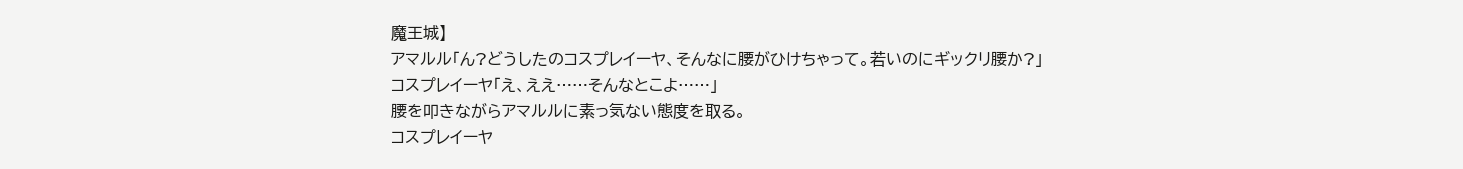魔王城】
アマルル「ん?どうしたのコスプレイーヤ、そんなに腰がひけちゃって。若いのにギックリ腰か?」
コスプレイーヤ「え、ええ……そんなとこよ……」
腰を叩きながらアマルルに素っ気ない態度を取る。
コスプレイーヤ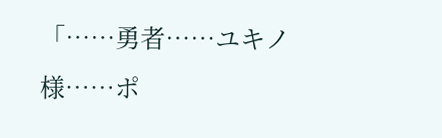「……勇者……ユキノ様……ポ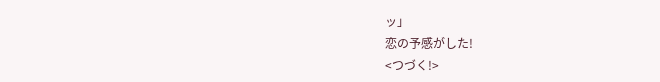ッ」
恋の予感がした!
<つづく!>